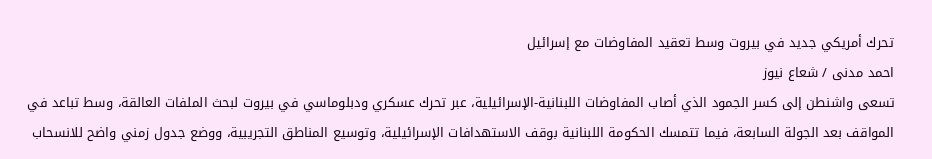تحرك أمريكي جديد في بيروت وسط تعقيد المفاوضات مع إسرائيل
احمد مدنى / شعاع نيوز
تسعى واشنطن إلى كسر الجمود الذي أصاب المفاوضات اللبنانية-الإسرائيلية، عبر تحرك عسكري ودبلوماسي في بيروت لبحث الملفات العالقة، وسط تباعد في المواقف بعد الجولة السابعة، فيما تتمسك الحكومة اللبنانية بوقف الاستهدافات الإسرائيلية، وتوسيع المناطق التجريبية، ووضع جدول زمني واضح للانسحاب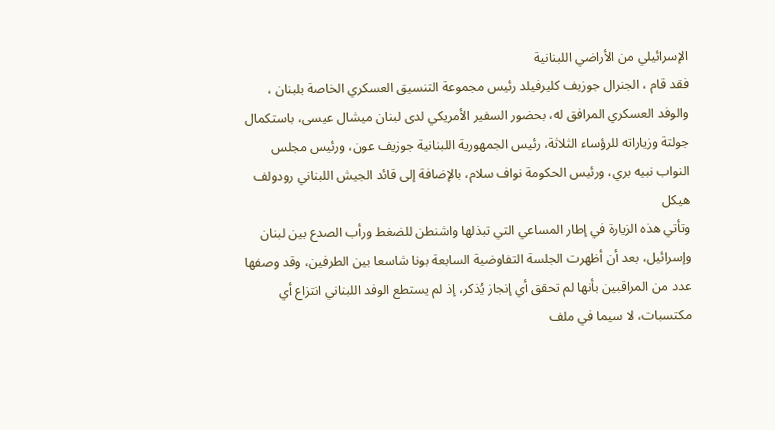الإسرائيلي من الأراضي اللبنانية
فقد قام ، الجنرال جوزيف كليرفيلد رئيس مجموعة التنسيق العسكري الخاصة بلبنان ، والوفد العسكري المرافق له، بحضور السفير الأمريكي لدى لبنان ميشال عيسى، باستكمال جولتة وزياراته للرؤساء الثلاثة، رئيس الجمهورية اللبنانية جوزيف عون، ورئيس مجلس النواب نبيه بري، ورئيس الحكومة نواف سلام، بالإضافة إلى قائد الجيش اللبناني رودولف هيكل
وتأتي هذه الزيارة في إطار المساعي التي تبذلها واشنطن للضغط ورأب الصدع بين لبنان وإسرائيل، بعد أن أظهرت الجلسة التفاوضية السابعة بونا شاسعا بين الطرفين، وقد وصفها عدد من المراقبين بأنها لم تحقق أي إنجاز يُذكر، إذ لم يستطع الوفد اللبناني انتزاع أي مكتسبات، لا سيما في ملف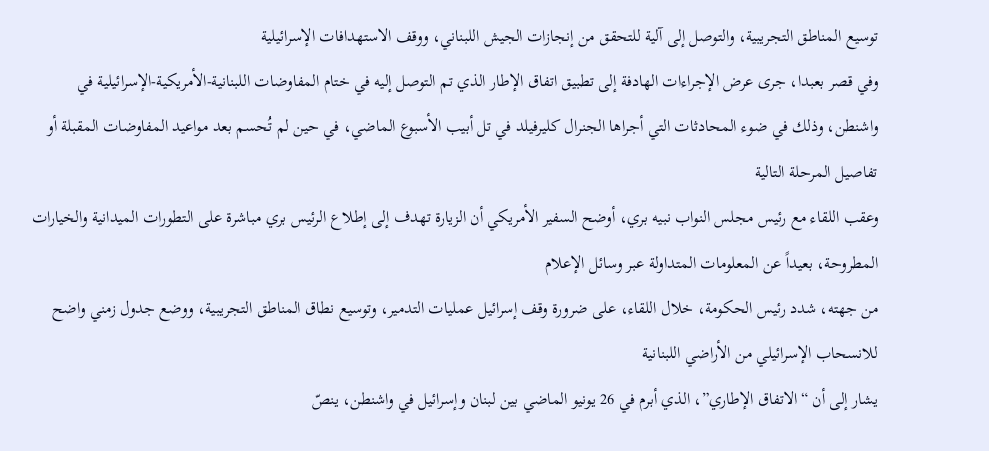توسيع المناطق التجريبية، والتوصل إلى آلية للتحقق من إنجازات الجيش اللبناني، ووقف الاستهدافات الإسرائيلية
وفي قصر بعبدا، جرى عرض الإجراءات الهادفة إلى تطبيق اتفاق الإطار الذي تم التوصل إليه في ختام المفاوضات اللبنانية-الأمريكية-الإسرائيلية في واشنطن، وذلك في ضوء المحادثات التي أجراها الجنرال كليرفيلد في تل أبيب الأسبوع الماضي، في حين لم تُحسم بعد مواعيد المفاوضات المقبلة أو تفاصيل المرحلة التالية
وعقب اللقاء مع رئيس مجلس النواب نبيه بري، أوضح السفير الأمريكي أن الزيارة تهدف إلى إطلاع الرئيس بري مباشرة على التطورات الميدانية والخيارات المطروحة، بعيداً عن المعلومات المتداولة عبر وسائل الإعلام
من جهته، شدد رئيس الحكومة، خلال اللقاء، على ضرورة وقف إسرائيل عمليات التدمير، وتوسيع نطاق المناطق التجريبية، ووضع جدول زمني واضح للانسحاب الإسرائيلي من الأراضي اللبنانية
يشار إلى أن “الاتفاق الإطاري”، الذي أبرم في 26 يونيو الماضي بين لبنان وإسرائيل في واشنطن، ينصّ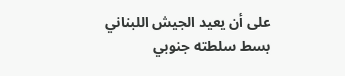على أن يعيد الجيش اللبناني بسط سلطته جنوبي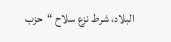البلاد، شرط نزع سلاح “حزب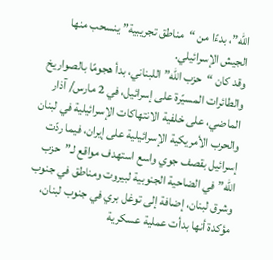الله”، بدءًا من “مناطق تجريبية” ينسحب منها الجيش الإسرائيلي.
وقد كان “حزب الله” اللبناني، بدأ هجومًا بالصواريخ والطائرات المسيّرة على إسرائيل، في 2 مارس/ آذار الماضي، على خلفية الانتهاكات الإسرائيلية في لبنان والحرب الأمريكية الإسرائيلية على إيران، فيما ردّت إسرائيل بقصف جوي واسع استهدف مواقع لـ”حزب الله” في الضاحية الجنوبية لبيروت ومناطق في جنوب وشرق لبنان، إضافة إلى توغل بري في جنوب لبنان، مؤكدة أنها بدأت عملية عسكرية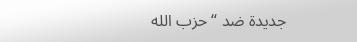جديدة ضد “حزب الله